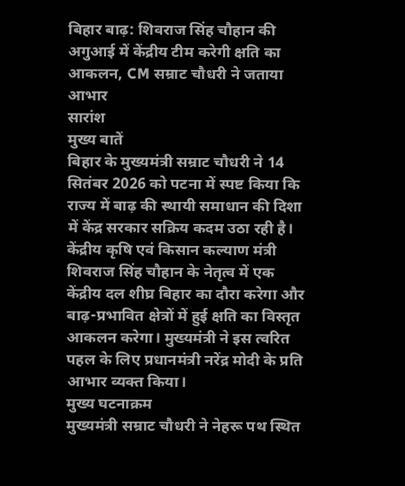बिहार बाढ़: शिवराज सिंह चौहान की अगुआई में केंद्रीय टीम करेगी क्षति का आकलन, CM सम्राट चौधरी ने जताया आभार
सारांश
मुख्य बातें
बिहार के मुख्यमंत्री सम्राट चौधरी ने 14 सितंबर 2026 को पटना में स्पष्ट किया कि राज्य में बाढ़ की स्थायी समाधान की दिशा में केंद्र सरकार सक्रिय कदम उठा रही है। केंद्रीय कृषि एवं किसान कल्याण मंत्री शिवराज सिंह चौहान के नेतृत्व में एक केंद्रीय दल शीघ्र बिहार का दौरा करेगा और बाढ़-प्रभावित क्षेत्रों में हुई क्षति का विस्तृत आकलन करेगा। मुख्यमंत्री ने इस त्वरित पहल के लिए प्रधानमंत्री नरेंद्र मोदी के प्रति आभार व्यक्त किया।
मुख्य घटनाक्रम
मुख्यमंत्री सम्राट चौधरी ने नेहरू पथ स्थित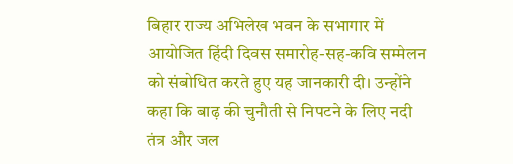बिहार राज्य अभिलेख भवन के सभागार में आयोजित हिंदी दिवस समारोह-सह-कवि सम्मेलन को संबोधित करते हुए यह जानकारी दी। उन्होंने कहा कि बाढ़ की चुनौती से निपटने के लिए नदी तंत्र और जल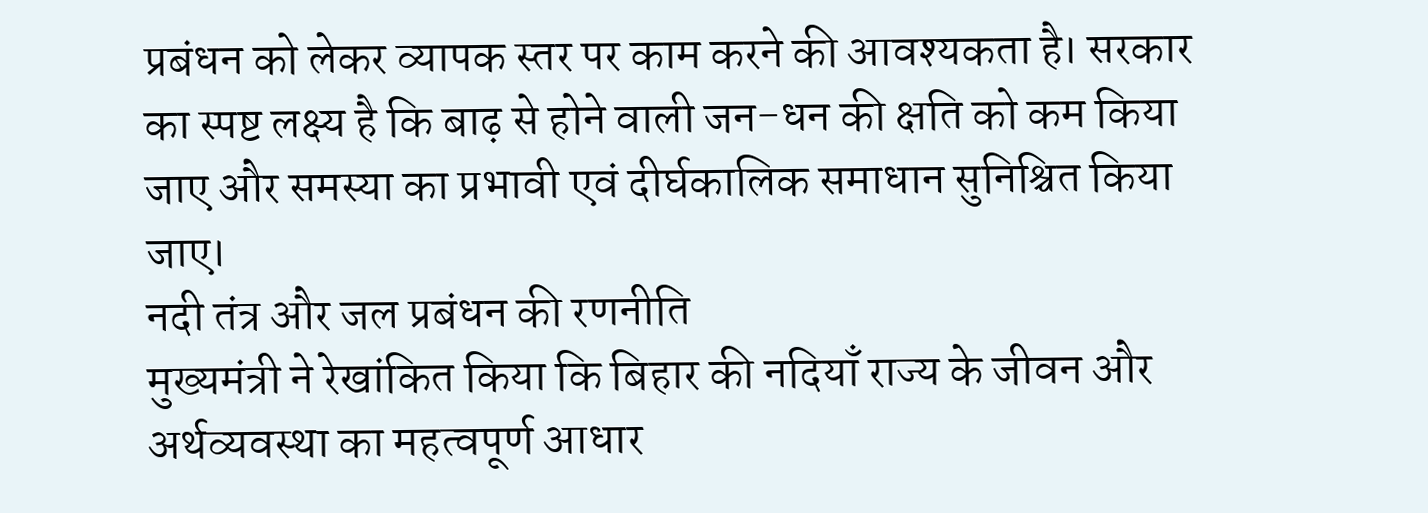प्रबंधन को लेकर व्यापक स्तर पर काम करने की आवश्यकता है। सरकार का स्पष्ट लक्ष्य है कि बाढ़ से होने वाली जन-धन की क्षति को कम किया जाए और समस्या का प्रभावी एवं दीर्घकालिक समाधान सुनिश्चित किया जाए।
नदी तंत्र और जल प्रबंधन की रणनीति
मुख्यमंत्री ने रेखांकित किया कि बिहार की नदियाँ राज्य के जीवन और अर्थव्यवस्था का महत्वपूर्ण आधार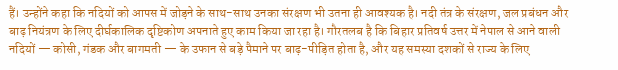हैं। उन्होंने कहा कि नदियों को आपस में जोड़ने के साथ-साथ उनका संरक्षण भी उतना ही आवश्यक है। नदी तंत्र के संरक्षण, जल प्रबंधन और बाढ़ नियंत्रण के लिए दीर्घकालिक दृष्टिकोण अपनाते हुए काम किया जा रहा है। गौरतलब है कि बिहार प्रतिवर्ष उत्तर में नेपाल से आने वाली नदियों — कोसी, गंडक और बागमती — के उफान से बड़े पैमाने पर बाढ़-पीड़ित होता है, और यह समस्या दशकों से राज्य के लिए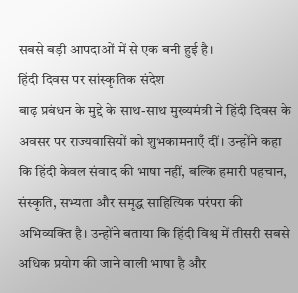सबसे बड़ी आपदाओं में से एक बनी हुई है।
हिंदी दिवस पर सांस्कृतिक संदेश
बाढ़ प्रबंधन के मुद्दे के साथ-साथ मुख्यमंत्री ने हिंदी दिवस के अवसर पर राज्यवासियों को शुभकामनाएँ दीं। उन्होंने कहा कि हिंदी केवल संवाद की भाषा नहीं, बल्कि हमारी पहचान, संस्कृति, सभ्यता और समृद्ध साहित्यिक परंपरा की अभिव्यक्ति है। उन्होंने बताया कि हिंदी विश्व में तीसरी सबसे अधिक प्रयोग की जाने वाली भाषा है और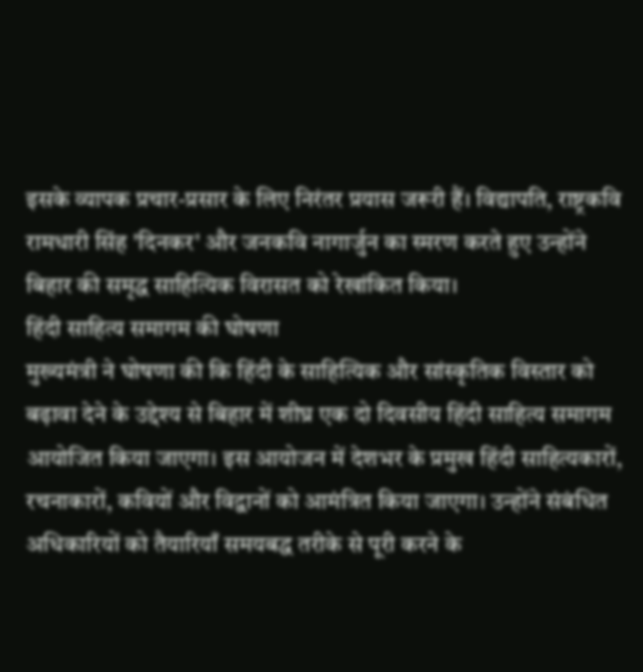इसके व्यापक प्रचार-प्रसार के लिए निरंतर प्रयास जरूरी हैं। विद्यापति, राष्ट्रकवि रामधारी सिंह 'दिनकर' और जनकवि नागार्जुन का स्मरण करते हुए उन्होंने बिहार की समृद्ध साहित्यिक विरासत को रेखांकित किया।
हिंदी साहित्य समागम की घोषणा
मुख्यमंत्री ने घोषणा की कि हिंदी के साहित्यिक और सांस्कृतिक विस्तार को बढ़ावा देने के उद्देश्य से बिहार में शीघ्र एक दो दिवसीय हिंदी साहित्य समागम आयोजित किया जाएगा। इस आयोजन में देशभर के प्रमुख हिंदी साहित्यकारों, रचनाकारों, कवियों और विद्वानों को आमंत्रित किया जाएगा। उन्होंने संबंधित अधिकारियों को तैयारियाँ समयबद्ध तरीके से पूरी करने के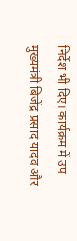निर्देश भी दिए। कार्यक्रम में उप मुख्यमंत्री बिजेंद्र प्रसाद यादव और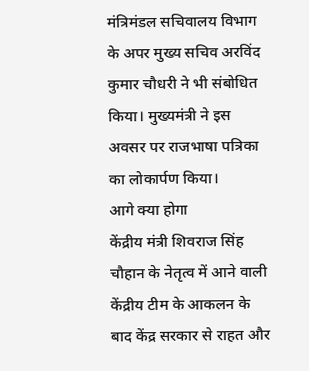मंत्रिमंडल सचिवालय विभाग के अपर मुख्य सचिव अरविंद कुमार चौधरी ने भी संबोधित किया। मुख्यमंत्री ने इस अवसर पर राजभाषा पत्रिका का लोकार्पण किया।
आगे क्या होगा
केंद्रीय मंत्री शिवराज सिंह चौहान के नेतृत्व में आने वाली केंद्रीय टीम के आकलन के बाद केंद्र सरकार से राहत और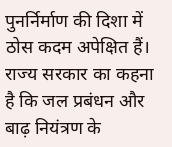पुनर्निर्माण की दिशा में ठोस कदम अपेक्षित हैं। राज्य सरकार का कहना है कि जल प्रबंधन और बाढ़ नियंत्रण के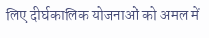लिए दीर्घकालिक योजनाओं को अमल में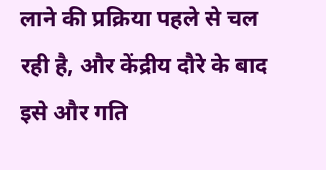लाने की प्रक्रिया पहले से चल रही है, और केंद्रीय दौरे के बाद इसे और गति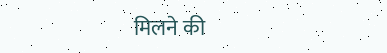मिलने की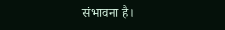संभावना है।